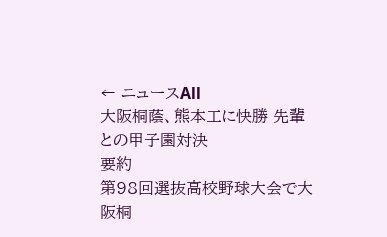← ニュースAll
大阪桐蔭、熊本工に快勝 先輩との甲子園対決
要約
第98回選抜高校野球大会で大阪桐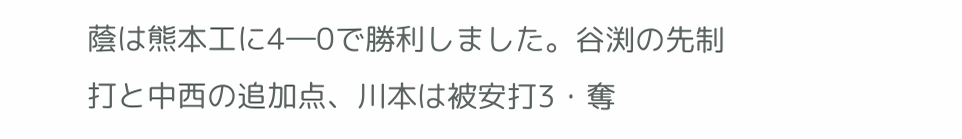蔭は熊本工に4―0で勝利しました。谷渕の先制打と中西の追加点、川本は被安打3・奪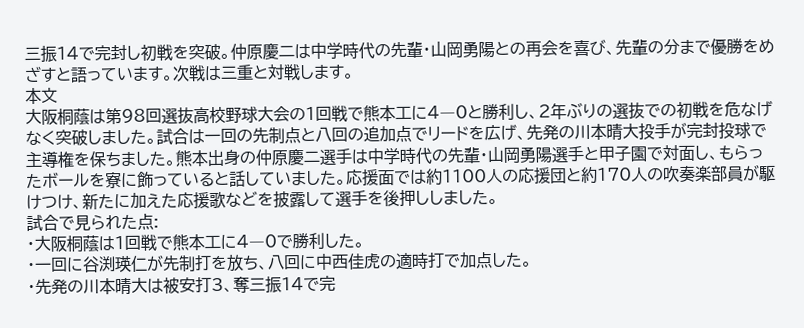三振14で完封し初戦を突破。仲原慶二は中学時代の先輩・山岡勇陽との再会を喜び、先輩の分まで優勝をめざすと語っています。次戦は三重と対戦します。
本文
大阪桐蔭は第98回選抜高校野球大会の1回戦で熊本工に4―0と勝利し、2年ぶりの選抜での初戦を危なげなく突破しました。試合は一回の先制点と八回の追加点でリードを広げ、先発の川本晴大投手が完封投球で主導権を保ちました。熊本出身の仲原慶二選手は中学時代の先輩・山岡勇陽選手と甲子園で対面し、もらったボールを寮に飾っていると話していました。応援面では約1100人の応援団と約170人の吹奏楽部員が駆けつけ、新たに加えた応援歌などを披露して選手を後押ししました。
試合で見られた点:
・大阪桐蔭は1回戦で熊本工に4―0で勝利した。
・一回に谷渕瑛仁が先制打を放ち、八回に中西佳虎の適時打で加点した。
・先発の川本晴大は被安打3、奪三振14で完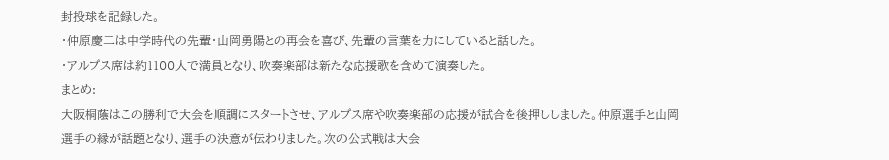封投球を記録した。
・仲原慶二は中学時代の先輩・山岡勇陽との再会を喜び、先輩の言葉を力にしていると話した。
・アルプス席は約1100人で満員となり、吹奏楽部は新たな応援歌を含めて演奏した。
まとめ:
大阪桐蔭はこの勝利で大会を順調にスタートさせ、アルプス席や吹奏楽部の応援が試合を後押ししました。仲原選手と山岡選手の縁が話題となり、選手の決意が伝わりました。次の公式戦は大会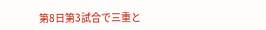第8日第3試合で三重と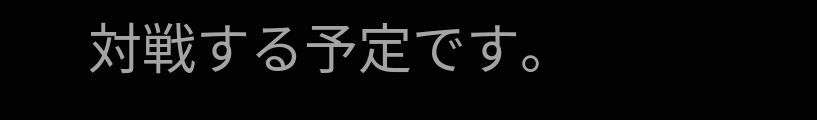対戦する予定です。